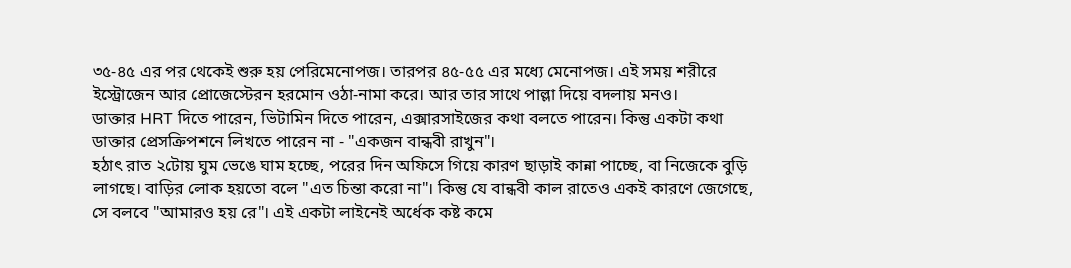৩৫-৪৫ এর পর থেকেই শুরু হয় পেরিমেনোপজ। তারপর ৪৫-৫৫ এর মধ্যে মেনোপজ। এই সময় শরীরে ইস্ট্রোজেন আর প্রোজেস্টেরন হরমোন ওঠা-নামা করে। আর তার সাথে পাল্লা দিয়ে বদলায় মনও।
ডাক্তার HRT দিতে পারেন, ভিটামিন দিতে পারেন, এক্সারসাইজের কথা বলতে পারেন। কিন্তু একটা কথা ডাক্তার প্রেসক্রিপশনে লিখতে পারেন না - "একজন বান্ধবী রাখুন"।
হঠাৎ রাত ২টোয় ঘুম ভেঙে ঘাম হচ্ছে, পরের দিন অফিসে গিয়ে কারণ ছাড়াই কান্না পাচ্ছে, বা নিজেকে বুড়ি লাগছে। বাড়ির লোক হয়তো বলে "এত চিন্তা করো না"। কিন্তু যে বান্ধবী কাল রাতেও একই কারণে জেগেছে, সে বলবে "আমারও হয় রে"। এই একটা লাইনেই অর্ধেক কষ্ট কমে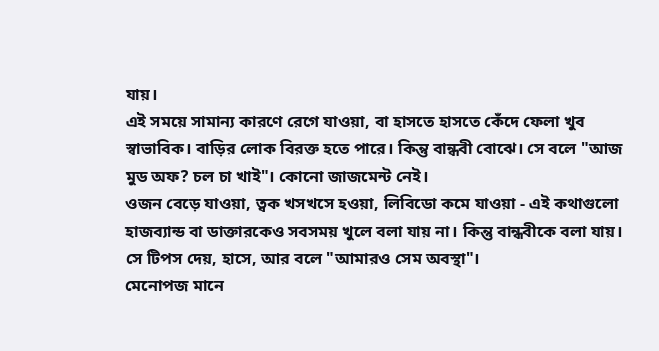যায়।
এই সময়ে সামান্য কারণে রেগে যাওয়া, বা হাসতে হাসতে কেঁদে ফেলা খুব স্বাভাবিক। বাড়ির লোক বিরক্ত হতে পারে। কিন্তু বান্ধবী বোঝে। সে বলে "আজ মুড অফ? চল চা খাই"। কোনো জাজমেন্ট নেই।
ওজন বেড়ে যাওয়া, ত্বক খসখসে হওয়া, লিবিডো কমে যাওয়া - এই কথাগুলো হাজব্যান্ড বা ডাক্তারকেও সবসময় খুলে বলা যায় না। কিন্তু বান্ধবীকে বলা যায়। সে টিপস দেয়, হাসে, আর বলে "আমারও সেম অবস্থা"।
মেনোপজ মানে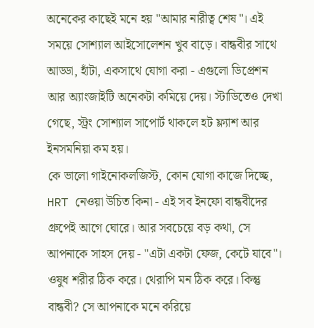অনেকের কাছেই মনে হয় "আমার নারীত্ব শেষ"। এই সময়ে সোশ্যাল আইসোলেশন খুব বাড়ে। বান্ধবীর সাথে আড্ডা, হাঁটা, একসাথে যোগা করা - এগুলো ডিপ্রেশন আর অ্যাংজাইটি অনেকটা কমিয়ে দেয়। স্টাডিতেও দেখা গেছে, স্ট্রং সোশ্যাল সাপোর্ট থাকলে হট ফ্ল্যাশ আর ইনসমনিয়া কম হয়।
কে ভালো গাইনোকলজিস্ট, কোন যোগা কাজে দিচ্ছে, HRT নেওয়া উচিত কিনা - এই সব ইনফো বান্ধবীদের গ্রুপেই আগে ঘোরে। আর সবচেয়ে বড় কথা, সে আপনাকে সাহস দেয় - "এটা একটা ফেজ, কেটে যাবে"।
ওষুধ শরীর ঠিক করে। থেরাপি মন ঠিক করে। কিন্তু বান্ধবী? সে আপনাকে মনে করিয়ে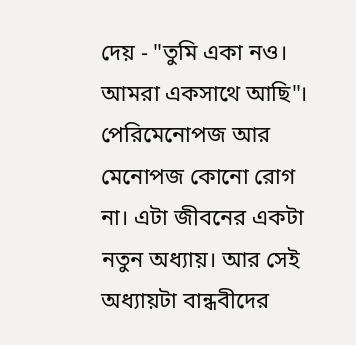দেয় - "তুমি একা নও। আমরা একসাথে আছি"। পেরিমেনোপজ আর মেনোপজ কোনো রোগ না। এটা জীবনের একটা নতুন অধ্যায়। আর সেই অধ্যায়টা বান্ধবীদের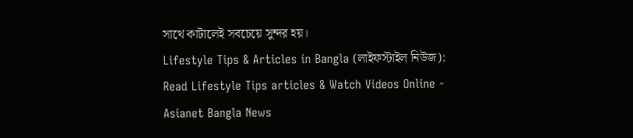সাথে কাটালেই সবচেয়ে সুন্দর হয়।
Lifestyle Tips & Articles in Bangla (লাইফস্টাইল নিউজ): Read Lifestyle Tips articles & Watch Videos Online - Asianet Bangla News